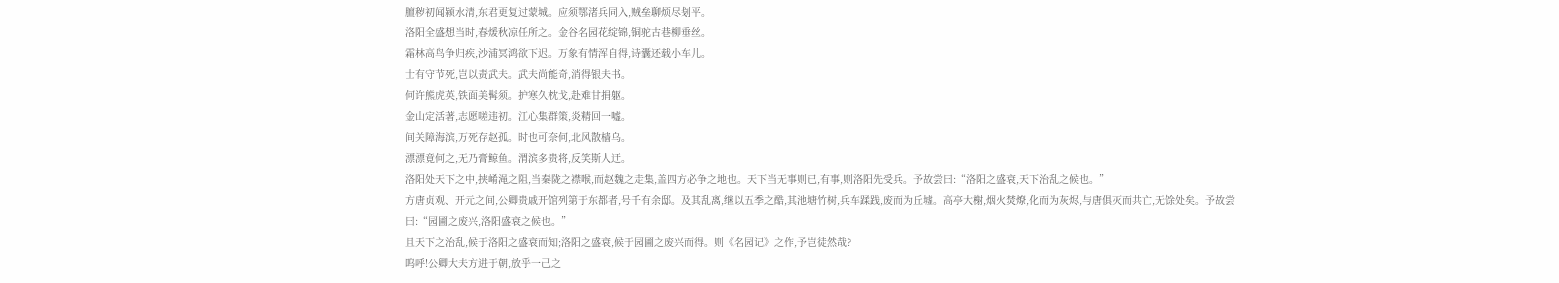膻秽初闻颍水清,东君更复过蒙城。应须鄂渚兵同入,贼垒聊烦尽刬平。
洛阳全盛想当时,春煖秋凉任所之。金谷名园花绽锦,铜驼古巷柳垂丝。
霜林高鸟争归疾,沙浦冥鸿欲下迟。万象有情浑自得,诗囊还载小车儿。
士有守节死,岂以责武夫。武夫尚能奇,消得银夫书。
何许熊虎英,铁面美髯须。护寒久枕戈,赴难甘捐躯。
金山定活著,志愿嗟违初。江心集群策,炎精回一嘘。
间关障海滨,万死存赵孤。时也可奈何,北风散樯乌。
漂漂竟何之,无乃膏鲸鱼。渭滨多贵将,反笑斯人迂。
洛阳处天下之中,挟崤渑之阻,当秦陇之襟喉,而赵魏之走集,盖四方必争之地也。天下当无事则已,有事,则洛阳先受兵。予故尝曰:“洛阳之盛衰,天下治乱之候也。”
方唐贞观、开元之间,公卿贵戚开馆列第于东都者,号千有余邸。及其乱离,继以五季之酷,其池塘竹树,兵车蹂践,废而为丘墟。高亭大榭,烟火焚燎,化而为灰烬,与唐俱灭而共亡,无馀处矣。予故尝曰:“园圃之废兴,洛阳盛衰之候也。”
且天下之治乱,候于洛阳之盛衰而知;洛阳之盛衰,候于园圃之废兴而得。则《名园记》之作,予岂徒然哉?
呜呼!公卿大夫方进于朝,放乎一己之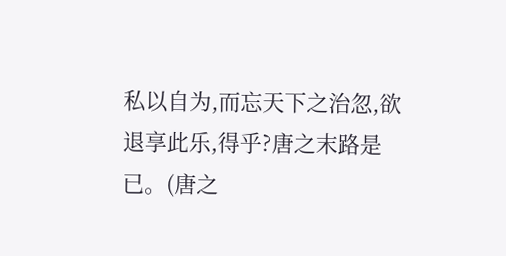私以自为,而忘天下之治忽,欲退享此乐,得乎?唐之末路是已。(唐之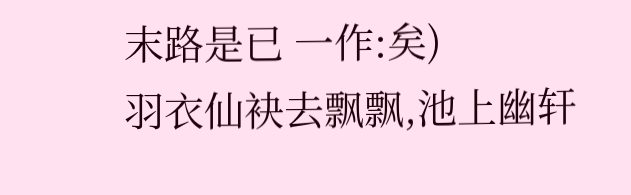末路是已 一作:矣)
羽衣仙袂去飘飘,池上幽轩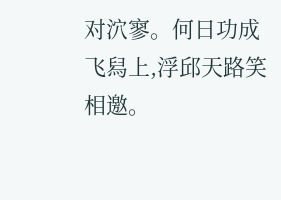对泬寥。何日功成飞舄上,浮邱天路笑相邀。